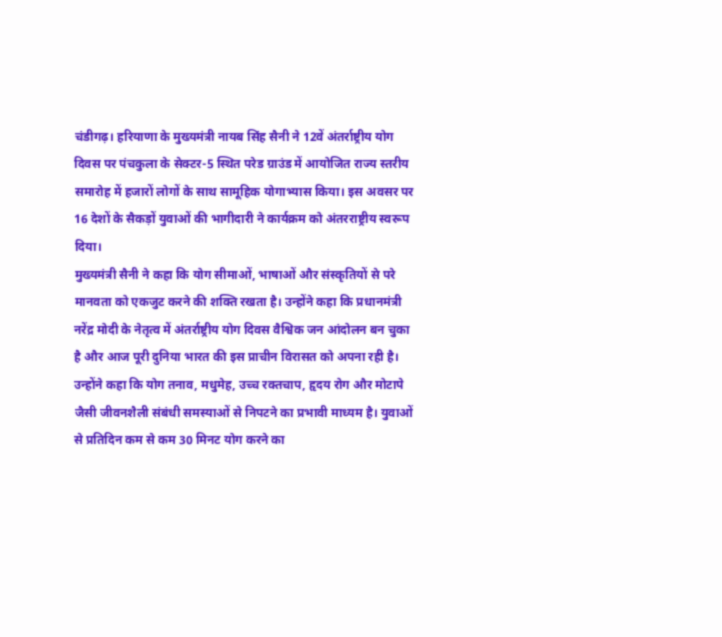चंडीगढ़। हरियाणा के मुख्यमंत्री नायब सिंह सैनी ने 12वें अंतर्राष्ट्रीय योग दिवस पर पंचकुला के सेक्टर-5 स्थित परेड ग्राउंड में आयोजित राज्य स्तरीय समारोह में हजारों लोगों के साथ सामूहिक योगाभ्यास किया। इस अवसर पर 16 देशों के सैकड़ों युवाओं की भागीदारी ने कार्यक्रम को अंतरराष्ट्रीय स्वरूप दिया।
मुख्यमंत्री सैनी ने कहा कि योग सीमाओं, भाषाओं और संस्कृतियों से परे मानवता को एकजुट करने की शक्ति रखता है। उन्होंने कहा कि प्रधानमंत्री नरेंद्र मोदी के नेतृत्व में अंतर्राष्ट्रीय योग दिवस वैश्विक जन आंदोलन बन चुका है और आज पूरी दुनिया भारत की इस प्राचीन विरासत को अपना रही है।
उन्होंने कहा कि योग तनाव, मधुमेह, उच्च रक्तचाप, हृदय रोग और मोटापे जैसी जीवनशैली संबंधी समस्याओं से निपटने का प्रभावी माध्यम है। युवाओं से प्रतिदिन कम से कम 30 मिनट योग करने का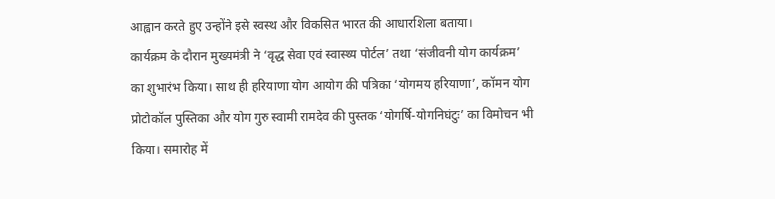आह्वान करते हुए उन्होंने इसे स्वस्थ और विकसित भारत की आधारशिला बताया।
कार्यक्रम के दौरान मुख्यमंत्री ने ‘वृद्ध सेवा एवं स्वास्थ्य पोर्टल’ तथा ‘संजीवनी योग कार्यक्रम’ का शुभारंभ किया। साथ ही हरियाणा योग आयोग की पत्रिका ‘योगमय हरियाणा’, कॉमन योग प्रोटोकॉल पुस्तिका और योग गुरु स्वामी रामदेव की पुस्तक ‘योगर्षि-योगनिघंटुः’ का विमोचन भी किया। समारोह में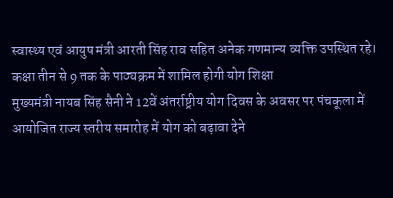स्वास्थ्य एवं आयुष मंत्री आरती सिंह राव सहित अनेक गणमान्य व्यक्ति उपस्थित रहे।
कक्षा तीन से 9 तक के पाठ्यक्रम में शामिल होगी योग शिक्षा
मुख्यमंत्री नायब सिंह सैनी ने 12वें अंतर्राष्ट्रीय योग दिवस के अवसर पर पंचकूला में आयोजित राज्य स्तरीय समारोह में योग को बढ़ावा देने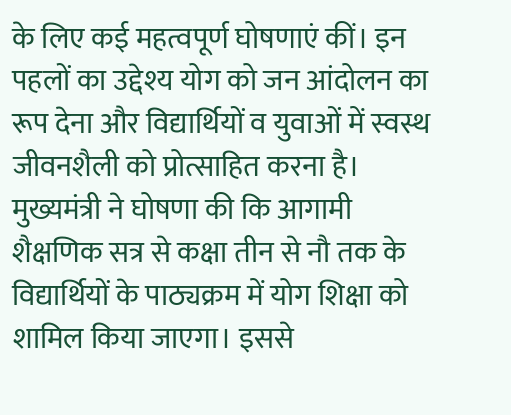के लिए कई महत्वपूर्ण घोषणाएं कीं। इन पहलों का उद्देश्य योग को जन आंदोलन का रूप देना और विद्यार्थियों व युवाओं में स्वस्थ जीवनशैली को प्रोत्साहित करना है।
मुख्यमंत्री ने घोषणा की कि आगामी शैक्षणिक सत्र से कक्षा तीन से नौ तक के विद्यार्थियों के पाठ्यक्रम में योग शिक्षा को शामिल किया जाएगा। इससे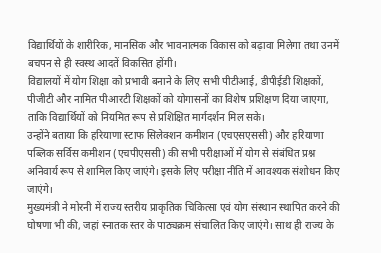विद्यार्थियों के शारीरिक, मानसिक और भावनात्मक विकास को बढ़ावा मिलेगा तथा उनमें बचपन से ही स्वस्थ आदतें विकसित होंगी।
विद्यालयों में योग शिक्षा को प्रभावी बनाने के लिए सभी पीटीआई, डीपीईडी शिक्षकों, पीजीटी और नामित पीआरटी शिक्षकों को योगासनों का विशेष प्रशिक्षण दिया जाएगा, ताकि विद्यार्थियों को नियमित रूप से प्रशिक्षित मार्गदर्शन मिल सके।
उन्होंने बताया कि हरियाणा स्टाफ सिलेक्शन कमीशन (एचएसएससी) और हरियाणा पब्लिक सर्विस कमीशन (एचपीएससी) की सभी परीक्षाओं में योग से संबंधित प्रश्न अनिवार्य रूप से शामिल किए जाएंगे। इसके लिए परीक्षा नीति में आवश्यक संशोधन किए जाएंगे।
मुख्यमंत्री ने मोरनी में राज्य स्तरीय प्राकृतिक चिकित्सा एवं योग संस्थान स्थापित करने की घोषणा भी की, जहां स्नातक स्तर के पाठ्यक्रम संचालित किए जाएंगे। साथ ही राज्य के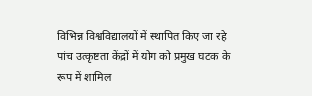विभिन्न विश्वविद्यालयों में स्थापित किए जा रहे पांच उत्कृष्टता केंद्रों में योग को प्रमुख घटक के रूप में शामिल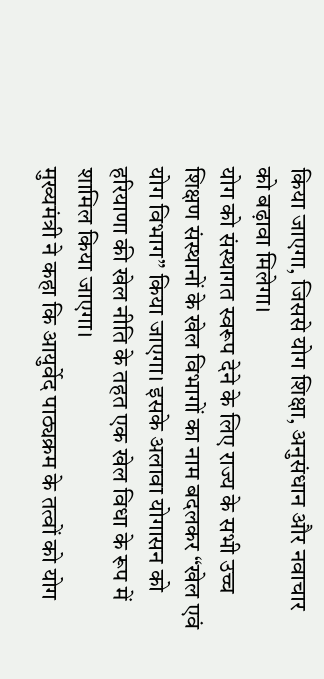किया जाएगा, जिससे योग शिक्षा, अनुसंधान और नवाचार को बढ़ावा मिलेगा।
योग को संस्थागत स्वरूप देने के लिए राज्य के सभी उच्च शिक्षण संस्थानों के खेल विभागों का नाम बदलकर “खेल एवं योग विभाग” किया जाएगा। इसके अलावा योगासन को हरियाणा की खेल नीति के तहत एक खेल विधा के रूप में शामिल किया जाएगा।
मुख्यमंत्री ने कहा कि आयुर्वेद पाठ्यक्रम के तत्वों को योग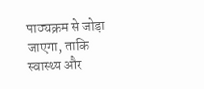पाठ्यक्रम से जोड़ा जाएगा, ताकि स्वास्थ्य और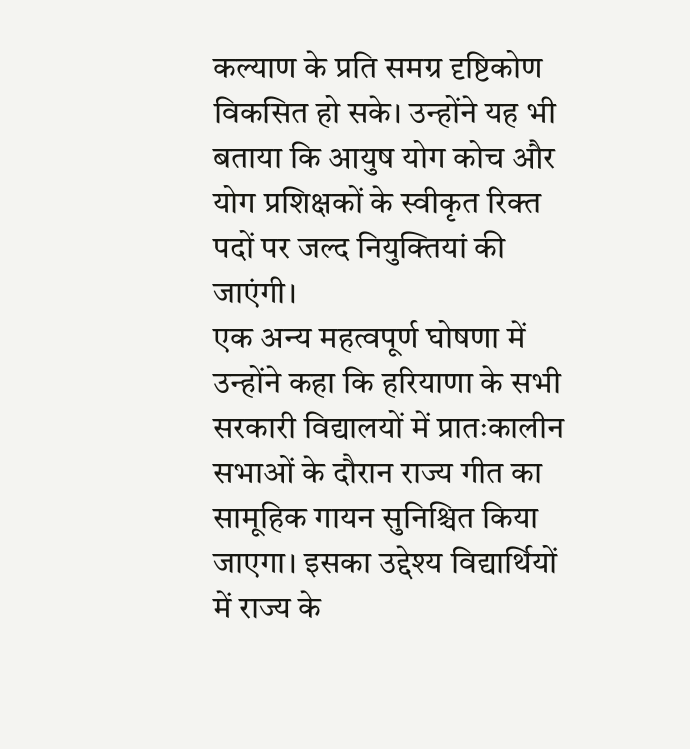कल्याण के प्रति समग्र दृष्टिकोण विकसित हो सके। उन्होंने यह भी बताया कि आयुष योग कोच और योग प्रशिक्षकों के स्वीकृत रिक्त पदों पर जल्द नियुक्तियां की जाएंगी।
एक अन्य महत्वपूर्ण घोषणा में उन्होंने कहा कि हरियाणा के सभी सरकारी विद्यालयों में प्रातःकालीन सभाओं के दौरान राज्य गीत का सामूहिक गायन सुनिश्चित किया जाएगा। इसका उद्देश्य विद्यार्थियों में राज्य के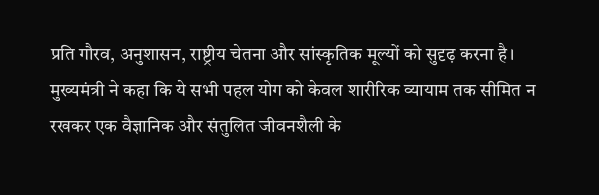प्रति गौरव, अनुशासन, राष्ट्रीय चेतना और सांस्कृतिक मूल्यों को सुदृढ़ करना है।
मुख्यमंत्री ने कहा कि ये सभी पहल योग को केवल शारीरिक व्यायाम तक सीमित न रखकर एक वैज्ञानिक और संतुलित जीवनशैली के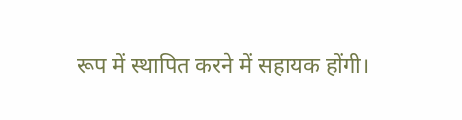रूप में स्थापित करने में सहायक होंगी।